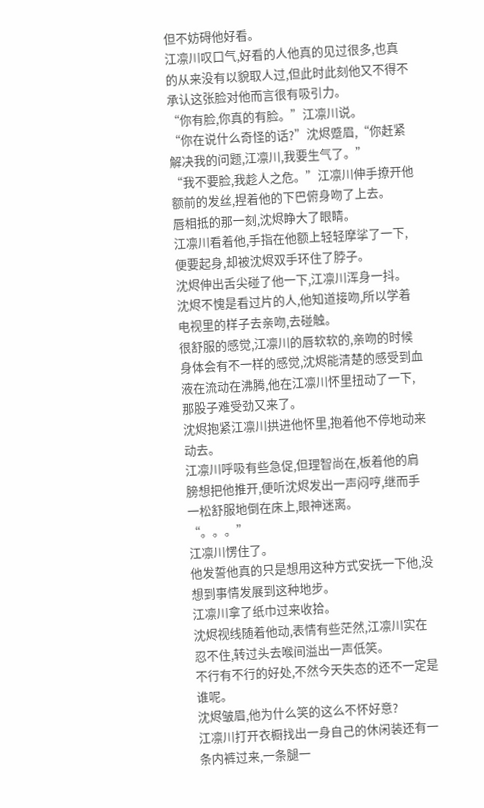但不妨碍他好看。
江凛川叹口气,好看的人他真的见过很多,也真的从来没有以貌取人过,但此时此刻他又不得不承认这张脸对他而言很有吸引力。
“你有脸,你真的有脸。”江凛川说。
“你在说什么奇怪的话?”沈烬蹙眉,“你赶紧解决我的问题,江凛川,我要生气了。”
“我不要脸,我趁人之危。”江凛川伸手撩开他额前的发丝,捏着他的下巴俯身吻了上去。
唇相抵的那一刻,沈烬睁大了眼睛。
江凛川看着他,手指在他额上轻轻摩挲了一下,便要起身,却被沈烬双手环住了脖子。
沈烬伸出舌尖碰了他一下,江凛川浑身一抖。
沈烬不愧是看过片的人,他知道接吻,所以学着电视里的样子去亲吻,去碰触。
很舒服的感觉,江凛川的唇软软的,亲吻的时候身体会有不一样的感觉,沈烬能清楚的感受到血液在流动在沸腾,他在江凛川怀里扭动了一下,那股子难受劲又来了。
沈烬抱紧江凛川拱进他怀里,抱着他不停地动来动去。
江凛川呼吸有些急促,但理智尚在,板着他的肩膀想把他推开,便听沈烬发出一声闷哼,继而手一松舒服地倒在床上,眼神迷离。
“。。。”
江凛川愣住了。
他发誓他真的只是想用这种方式安抚一下他,没想到事情发展到这种地步。
江凛川拿了纸巾过来收拾。
沈烬视线随着他动,表情有些茫然,江凛川实在忍不住,转过头去喉间溢出一声低笑。
不行有不行的好处,不然今天失态的还不一定是谁呢。
沈烬皱眉,他为什么笑的这么不怀好意?
江凛川打开衣橱找出一身自己的休闲装还有一条内裤过来,一条腿一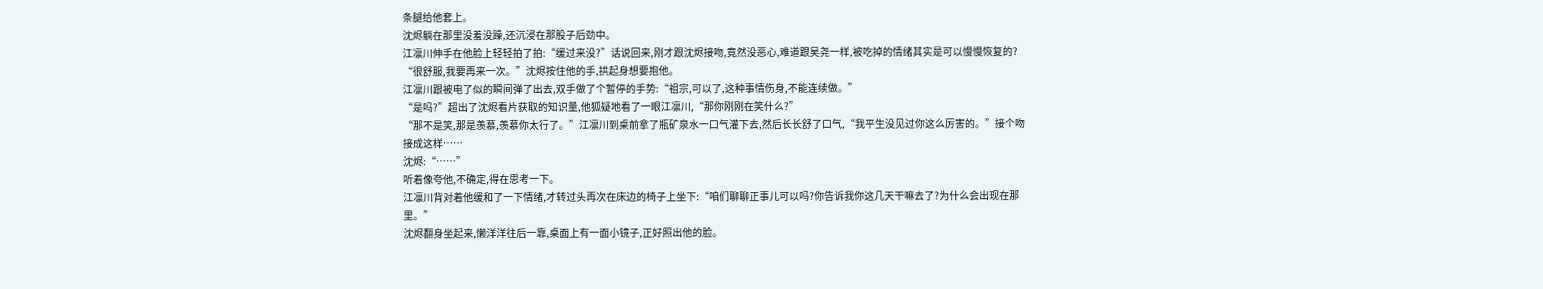条腿给他套上。
沈烬躺在那里没羞没躁,还沉浸在那股子后劲中。
江凛川伸手在他脸上轻轻拍了拍:“缓过来没?”话说回来,刚才跟沈烬接吻,竟然没恶心,难道跟吴尧一样,被吃掉的情绪其实是可以慢慢恢复的?
“很舒服,我要再来一次。”沈烬按住他的手,拱起身想要抱他。
江凛川跟被电了似的瞬间弹了出去,双手做了个暂停的手势:“祖宗,可以了,这种事情伤身,不能连续做。”
“是吗?”超出了沈烬看片获取的知识量,他狐疑地看了一眼江凛川,“那你刚刚在笑什么?”
“那不是笑,那是羡慕,羡慕你太行了。”江凛川到桌前拿了瓶矿泉水一口气灌下去,然后长长舒了口气,“我平生没见过你这么厉害的。”接个吻接成这样……
沈烬:“……”
听着像夸他,不确定,得在思考一下。
江凛川背对着他缓和了一下情绪,才转过头再次在床边的椅子上坐下:“咱们聊聊正事儿可以吗?你告诉我你这几天干嘛去了?为什么会出现在那里。”
沈烬翻身坐起来,懒洋洋往后一靠,桌面上有一面小镜子,正好照出他的脸。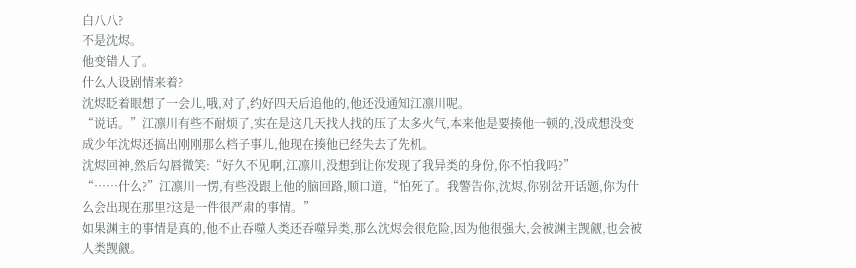白八八?
不是沈烬。
他变错人了。
什么人设剧情来着?
沈烬眨着眼想了一会儿,哦,对了,约好四天后追他的,他还没通知江凛川呢。
“说话。”江凛川有些不耐烦了,实在是这几天找人找的压了太多火气,本来他是要揍他一顿的,没成想没变成少年沈烬还搞出刚刚那么档子事儿,他现在揍他已经失去了先机。
沈烬回神,然后勾唇微笑:“好久不见啊,江凛川,没想到让你发现了我异类的身份,你不怕我吗?”
“……什么?”江凛川一愣,有些没跟上他的脑回路,顺口道,“怕死了。我警告你,沈烬,你别岔开话题,你为什么会出现在那里?这是一件很严肃的事情。”
如果渊主的事情是真的,他不止吞噬人类还吞噬异类,那么沈烬会很危险,因为他很强大,会被渊主觊觎,也会被人类觊觎。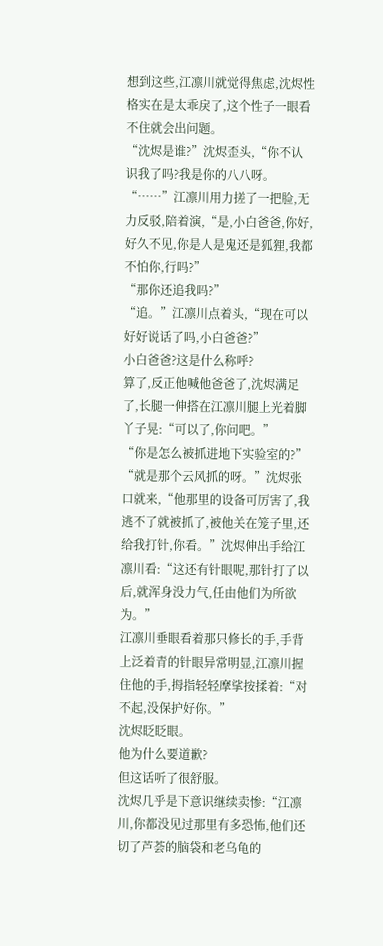想到这些,江凛川就觉得焦虑,沈烬性格实在是太乖戾了,这个性子一眼看不住就会出问题。
“沈烬是谁?”沈烬歪头,“你不认识我了吗?我是你的八八呀。
“……”江凛川用力搓了一把脸,无力反驳,陪着演,“是,小白爸爸,你好,好久不见,你是人是鬼还是狐狸,我都不怕你,行吗?”
“那你还追我吗?”
“追。”江凛川点着头,“现在可以好好说话了吗,小白爸爸?”
小白爸爸?这是什么称呼?
算了,反正他喊他爸爸了,沈烬满足了,长腿一伸搭在江凛川腿上光着脚丫子晃:“可以了,你问吧。”
“你是怎么被抓进地下实验室的?”
“就是那个云风抓的呀。”沈烬张口就来,“他那里的设备可厉害了,我逃不了就被抓了,被他关在笼子里,还给我打针,你看。”沈烬伸出手给江凛川看:“这还有针眼呢,那针打了以后,就浑身没力气,任由他们为所欲为。”
江凛川垂眼看着那只修长的手,手背上泛着青的针眼异常明显,江凛川握住他的手,拇指轻轻摩挲按揉着:“对不起,没保护好你。”
沈烬眨眨眼。
他为什么要道歉?
但这话听了很舒服。
沈烬几乎是下意识继续卖惨:“江凛川,你都没见过那里有多恐怖,他们还切了芦荟的脑袋和老乌龟的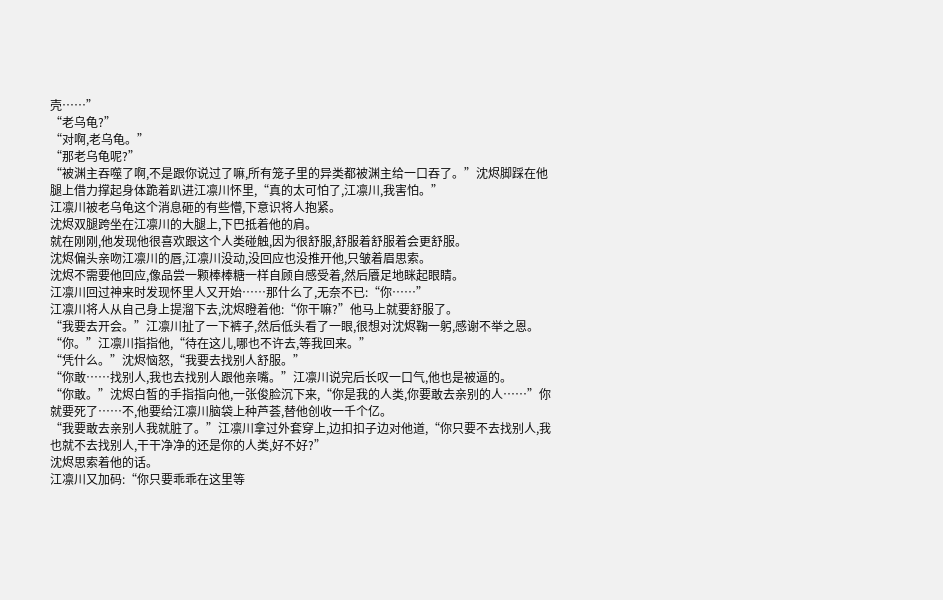壳……”
“老乌龟?”
“对啊,老乌龟。”
“那老乌龟呢?”
“被渊主吞噬了啊,不是跟你说过了嘛,所有笼子里的异类都被渊主给一口吞了。”沈烬脚踩在他腿上借力撑起身体跪着趴进江凛川怀里,“真的太可怕了,江凛川,我害怕。”
江凛川被老乌龟这个消息砸的有些懵,下意识将人抱紧。
沈烬双腿跨坐在江凛川的大腿上,下巴抵着他的肩。
就在刚刚,他发现他很喜欢跟这个人类碰触,因为很舒服,舒服着舒服着会更舒服。
沈烬偏头亲吻江凛川的唇,江凛川没动,没回应也没推开他,只皱着眉思索。
沈烬不需要他回应,像品尝一颗棒棒糖一样自顾自感受着,然后餍足地眯起眼睛。
江凛川回过神来时发现怀里人又开始……那什么了,无奈不已:“你……”
江凛川将人从自己身上提溜下去,沈烬瞪着他:“你干嘛?”他马上就要舒服了。
“我要去开会。”江凛川扯了一下裤子,然后低头看了一眼,很想对沈烬鞠一躬,感谢不举之恩。
“你。”江凛川指指他,“待在这儿,哪也不许去,等我回来。”
“凭什么。”沈烬恼怒,“我要去找别人舒服。”
“你敢……找别人,我也去找别人跟他亲嘴。”江凛川说完后长叹一口气,他也是被逼的。
“你敢。”沈烬白皙的手指指向他,一张俊脸沉下来,“你是我的人类,你要敢去亲别的人……”你就要死了……不,他要给江凛川脑袋上种芦荟,替他创收一千个亿。
“我要敢去亲别人我就脏了。”江凛川拿过外套穿上,边扣扣子边对他道,“你只要不去找别人,我也就不去找别人,干干净净的还是你的人类,好不好?”
沈烬思索着他的话。
江凛川又加码:“你只要乖乖在这里等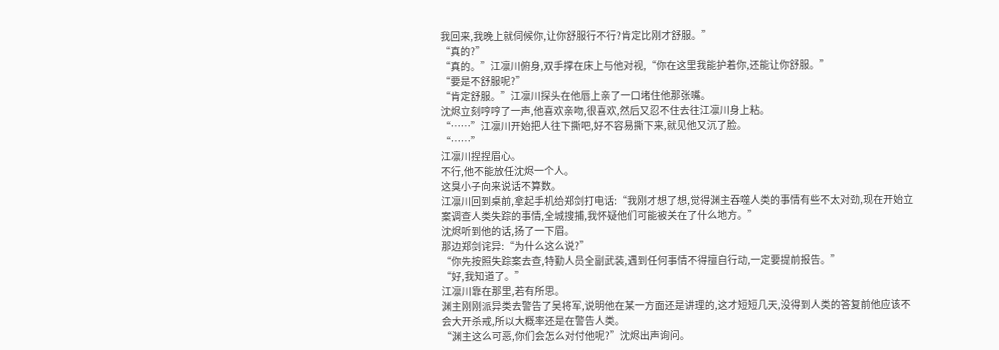我回来,我晚上就伺候你,让你舒服行不行?肯定比刚才舒服。”
“真的?”
“真的。”江凛川俯身,双手撑在床上与他对视,“你在这里我能护着你,还能让你舒服。”
“要是不舒服呢?”
“肯定舒服。”江凛川探头在他唇上亲了一口堵住他那张嘴。
沈烬立刻哼哼了一声,他喜欢亲吻,很喜欢,然后又忍不住去往江凛川身上粘。
“……”江凛川开始把人往下撕吧,好不容易撕下来,就见他又沉了脸。
“……”
江凛川捏捏眉心。
不行,他不能放任沈烬一个人。
这臭小子向来说话不算数。
江凛川回到桌前,拿起手机给郑剑打电话:“我刚才想了想,觉得渊主吞噬人类的事情有些不太对劲,现在开始立案调查人类失踪的事情,全城搜捕,我怀疑他们可能被关在了什么地方。”
沈烬听到他的话,扬了一下眉。
那边郑剑诧异:“为什么这么说?”
“你先按照失踪案去查,特勤人员全副武装,遇到任何事情不得擅自行动,一定要提前报告。”
“好,我知道了。”
江凛川靠在那里,若有所思。
渊主刚刚派异类去警告了吴将军,说明他在某一方面还是讲理的,这才短短几天,没得到人类的答复前他应该不会大开杀戒,所以大概率还是在警告人类。
“渊主这么可恶,你们会怎么对付他呢?”沈烬出声询问。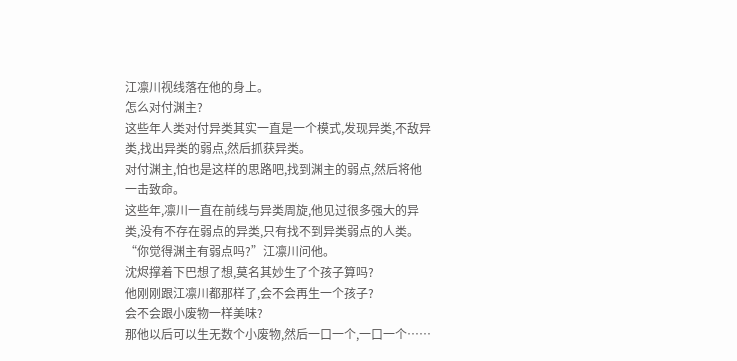江凛川视线落在他的身上。
怎么对付渊主?
这些年人类对付异类其实一直是一个模式,发现异类,不敌异类,找出异类的弱点,然后抓获异类。
对付渊主,怕也是这样的思路吧,找到渊主的弱点,然后将他一击致命。
这些年,凛川一直在前线与异类周旋,他见过很多强大的异类,没有不存在弱点的异类,只有找不到异类弱点的人类。
“你觉得渊主有弱点吗?”江凛川问他。
沈烬撑着下巴想了想,莫名其妙生了个孩子算吗?
他刚刚跟江凛川都那样了,会不会再生一个孩子?
会不会跟小废物一样美味?
那他以后可以生无数个小废物,然后一口一个,一口一个……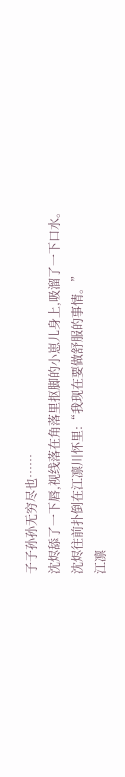子子孙孙无穷尽也……
沈烬舔了一下唇,视线落在角落里抠脚的小崽儿身上,吸溜了一下口水。
沈烬往前扑倒在江凛川怀里:“我现在要做舒服的事情。”
江凛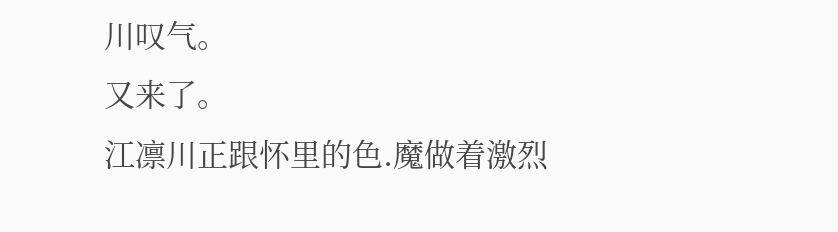川叹气。
又来了。
江凛川正跟怀里的色.魔做着激烈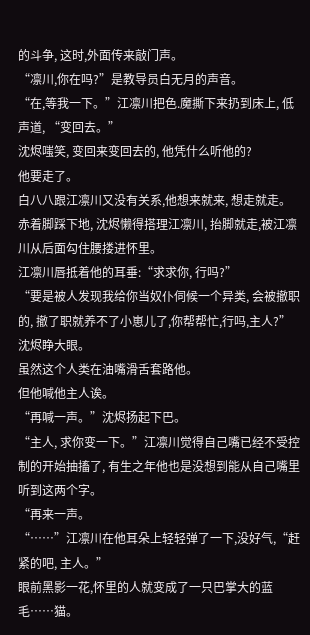的斗争, 这时,外面传来敲门声。
“凛川,你在吗?”是教导员白无月的声音。
“在,等我一下。”江凛川把色.魔撕下来扔到床上, 低声道, “变回去。”
沈烬嗤笑, 变回来变回去的, 他凭什么听他的?
他要走了。
白八八跟江凛川又没有关系,他想来就来, 想走就走。
赤着脚踩下地, 沈烬懒得搭理江凛川, 抬脚就走,被江凛川从后面勾住腰搂进怀里。
江凛川唇抵着他的耳垂:“求求你, 行吗?”
“要是被人发现我给你当奴仆伺候一个异类, 会被撤职的, 撤了职就养不了小崽儿了,你帮帮忙,行吗,主人?”
沈烬睁大眼。
虽然这个人类在油嘴滑舌套路他。
但他喊他主人诶。
“再喊一声。”沈烬扬起下巴。
“主人, 求你变一下。”江凛川觉得自己嘴已经不受控制的开始抽搐了, 有生之年他也是没想到能从自己嘴里听到这两个字。
“再来一声。
“……”江凛川在他耳朵上轻轻弹了一下,没好气,“赶紧的吧, 主人。”
眼前黑影一花,怀里的人就变成了一只巴掌大的蓝毛……猫。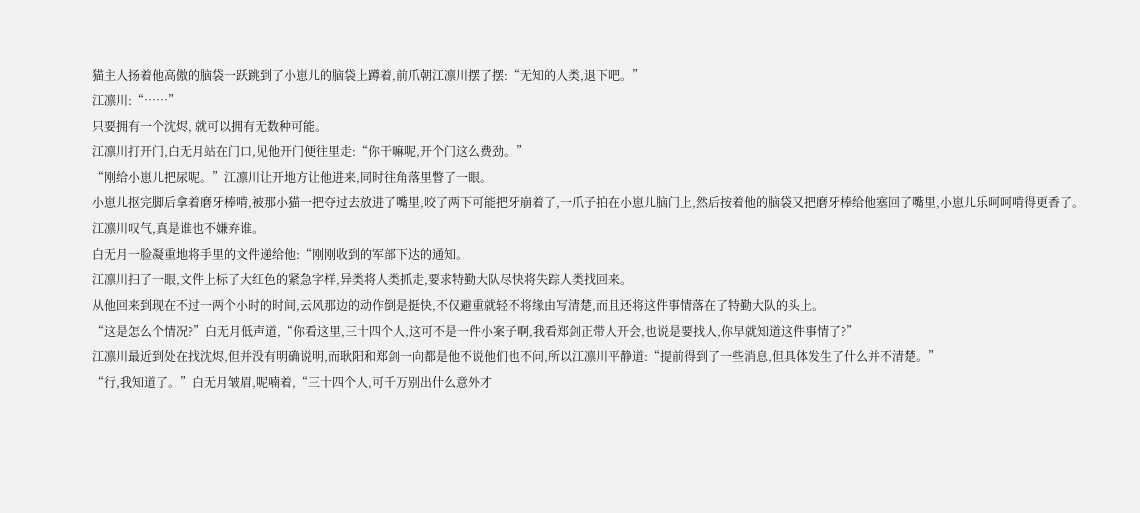猫主人扬着他高傲的脑袋一跃跳到了小崽儿的脑袋上蹲着,前爪朝江凛川摆了摆:“无知的人类,退下吧。”
江凛川:“……”
只要拥有一个沈烬, 就可以拥有无数种可能。
江凛川打开门,白无月站在门口,见他开门便往里走:“你干嘛呢,开个门这么费劲。”
“刚给小崽儿把尿呢。”江凛川让开地方让他进来,同时往角落里瞥了一眼。
小崽儿抠完脚后拿着磨牙棒啃,被那小猫一把夺过去放进了嘴里,咬了两下可能把牙崩着了,一爪子拍在小崽儿脑门上,然后按着他的脑袋又把磨牙棒给他塞回了嘴里,小崽儿乐呵呵啃得更香了。
江凛川叹气,真是谁也不嫌弃谁。
白无月一脸凝重地将手里的文件递给他:“刚刚收到的军部下达的通知。
江凛川扫了一眼,文件上标了大红色的紧急字样,异类将人类抓走,要求特勤大队尽快将失踪人类找回来。
从他回来到现在不过一两个小时的时间,云风那边的动作倒是挺快,不仅避重就轻不将缘由写清楚,而且还将这件事情落在了特勤大队的头上。
“这是怎么个情况?”白无月低声道,“你看这里,三十四个人,这可不是一件小案子啊,我看郑剑正带人开会,也说是要找人,你早就知道这件事情了?”
江凛川最近到处在找沈烬,但并没有明确说明,而耿阳和郑剑一向都是他不说他们也不问,所以江凛川平静道:“提前得到了一些消息,但具体发生了什么并不清楚。”
“行,我知道了。”白无月皱眉,呢喃着,“三十四个人,可千万别出什么意外才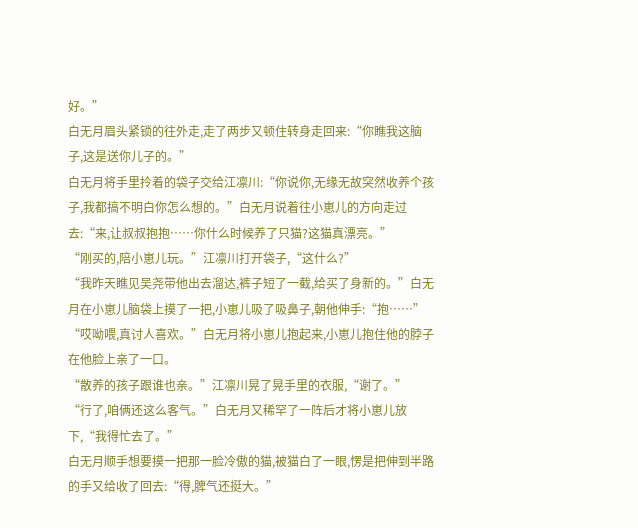好。”
白无月眉头紧锁的往外走,走了两步又顿住转身走回来:“你瞧我这脑子,这是送你儿子的。”
白无月将手里拎着的袋子交给江凛川:“你说你,无缘无故突然收养个孩子,我都搞不明白你怎么想的。”白无月说着往小崽儿的方向走过去:“来,让叔叔抱抱……你什么时候养了只猫?这猫真漂亮。”
“刚买的,陪小崽儿玩。”江凛川打开袋子,“这什么?”
“我昨天瞧见吴尧带他出去溜达,裤子短了一截,给买了身新的。”白无月在小崽儿脑袋上摸了一把,小崽儿吸了吸鼻子,朝他伸手:“抱……”
“哎呦喂,真讨人喜欢。”白无月将小崽儿抱起来,小崽儿抱住他的脖子在他脸上亲了一口。
“散养的孩子跟谁也亲。”江凛川晃了晃手里的衣服,“谢了。”
“行了,咱俩还这么客气。”白无月又稀罕了一阵后才将小崽儿放下,“我得忙去了。”
白无月顺手想要摸一把那一脸冷傲的猫,被猫白了一眼,愣是把伸到半路的手又给收了回去:“得,脾气还挺大。”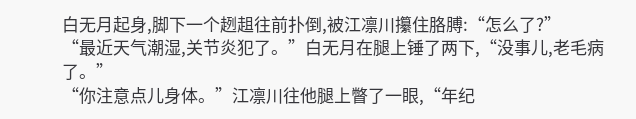白无月起身,脚下一个趔趄往前扑倒,被江凛川攥住胳膊:“怎么了?”
“最近天气潮湿,关节炎犯了。”白无月在腿上锤了两下,“没事儿,老毛病了。”
“你注意点儿身体。”江凛川往他腿上瞥了一眼,“年纪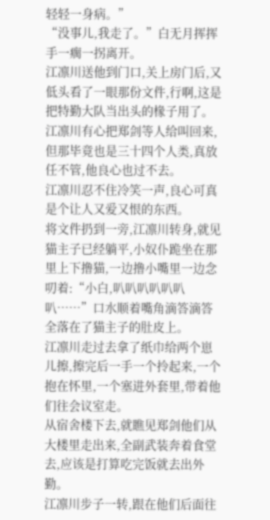轻轻一身病。”
“没事儿,我走了。”白无月挥挥手一瘸一拐离开。
江凛川送他到门口,关上房门后,又低头看了一眼那份文件,行啊,这是把特勤大队当出头的椽子用了。
江凛川有心把郑剑等人给叫回来,但那毕竟也是三十四个人类,真放任不管,他良心也过不去。
江凛川忍不住冷笑一声,良心可真是个让人又爱又恨的东西。
将文件扔到一旁,江凛川转身,就见猫主子已经躺平,小奴仆跪坐在那里上下撸猫,一边撸小嘴里一边念叨着:“小白,叭叭叭叭叭叭叭……”口水顺着嘴角滴答滴答全落在了猫主子的肚皮上。
江凛川走过去拿了纸巾给两个崽儿擦,擦完后一手一个拎起来,一个抱在怀里,一个塞进外套里,带着他们往会议室走。
从宿舍楼下去,就瞧见郑剑他们从大楼里走出来,全副武装奔着食堂去,应该是打算吃完饭就去出外勤。
江凛川步子一转,跟在他们后面往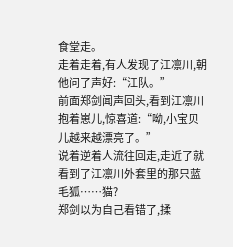食堂走。
走着走着,有人发现了江凛川,朝他问了声好:“江队。”
前面郑剑闻声回头,看到江凛川抱着崽儿,惊喜道:“呦,小宝贝儿越来越漂亮了。”
说着逆着人流往回走,走近了就看到了江凛川外套里的那只蓝毛狐……猫?
郑剑以为自己看错了,揉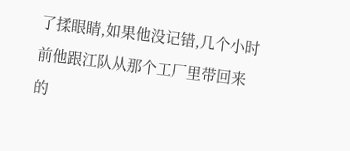了揉眼睛,如果他没记错,几个小时前他跟江队从那个工厂里带回来的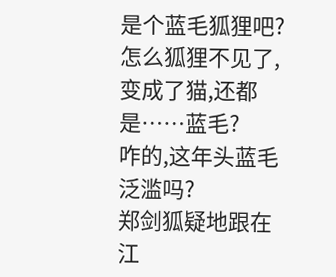是个蓝毛狐狸吧?
怎么狐狸不见了,变成了猫,还都是……蓝毛?
咋的,这年头蓝毛泛滥吗?
郑剑狐疑地跟在江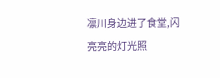凛川身边进了食堂,闪亮亮的灯光照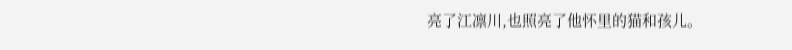亮了江凛川,也照亮了他怀里的猫和孩儿。